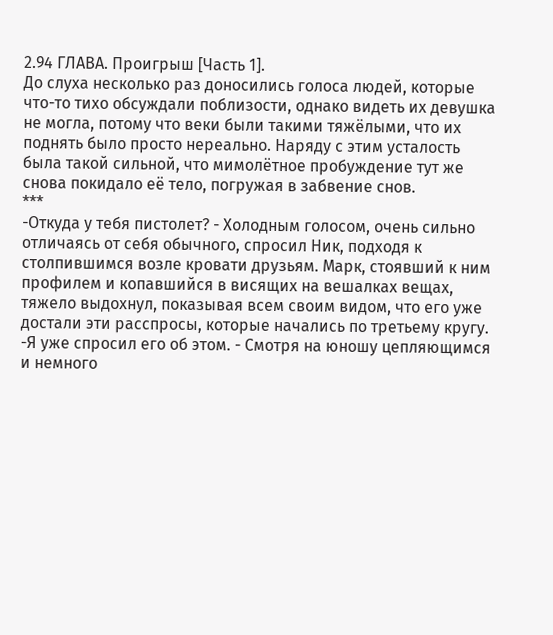2.94 ГЛАВА. Проигрыш [Часть 1].
До слуха несколько раз доносились голоса людей, которые что-то тихо обсуждали поблизости, однако видеть их девушка не могла, потому что веки были такими тяжёлыми, что их поднять было просто нереально. Наряду с этим усталость была такой сильной, что мимолётное пробуждение тут же снова покидало её тело, погружая в забвение снов.
***
-Откуда у тебя пистолет? - Холодным голосом, очень сильно отличаясь от себя обычного, спросил Ник, подходя к столпившимся возле кровати друзьям. Марк, стоявший к ним профилем и копавшийся в висящих на вешалках вещах, тяжело выдохнул, показывая всем своим видом, что его уже достали эти расспросы, которые начались по третьему кругу.
-Я уже спросил его об этом. - Смотря на юношу цепляющимся и немного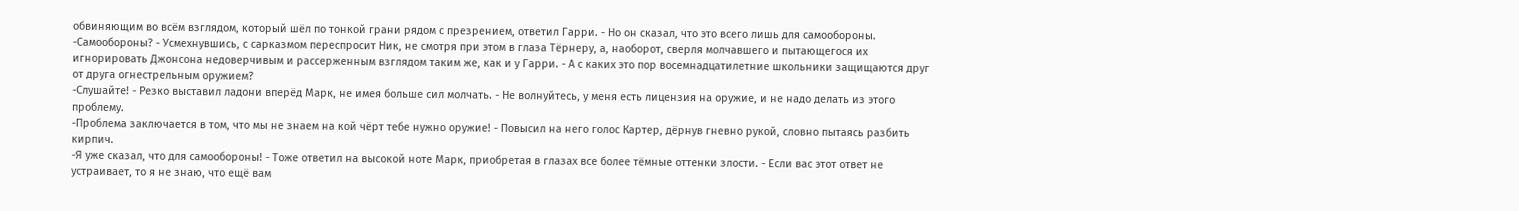обвиняющим во всём взглядом, который шёл по тонкой грани рядом с презрением, ответил Гарри. - Но он сказал, что это всего лишь для самообороны.
-Самообороны? - Усмехнувшись, с сарказмом переспросит Ник, не смотря при этом в глаза Тёрнеру, а, наоборот, сверля молчавшего и пытающегося их игнорировать Джонсона недоверчивым и рассерженным взглядом таким же, как и у Гарри. - А с каких это пор восемнадцатилетние школьники защищаются друг от друга огнестрельным оружием?
-Слушайте! - Резко выставил ладони вперёд Марк, не имея больше сил молчать. - Не волнуйтесь, у меня есть лицензия на оружие, и не надо делать из этого проблему.
-Проблема заключается в том, что мы не знаем на кой чёрт тебе нужно оружие! - Повысил на него голос Картер, дёрнув гневно рукой, словно пытаясь разбить кирпич.
-Я уже сказал, что для самообороны! - Тоже ответил на высокой ноте Марк, приобретая в глазах все более тёмные оттенки злости. - Если вас этот ответ не устраивает, то я не знаю, что ещё вам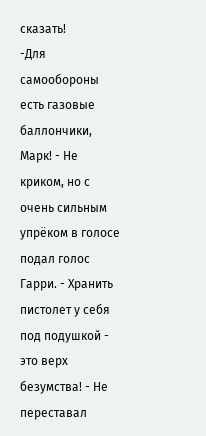сказать!
-Для самообороны есть газовые баллончики, Марк! - Не криком, но с очень сильным упрёком в голосе подал голос Гарри. - Хранить пистолет у себя под подушкой - это верх безумства! - Не переставал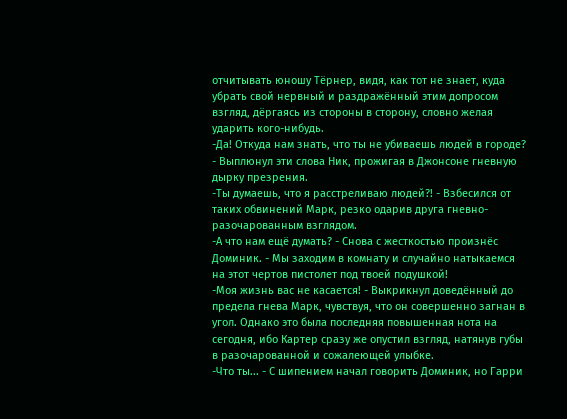отчитывать юношу Тёрнер, видя, как тот не знает, куда убрать свой нервный и раздражённый этим допросом взгляд, дёргаясь из стороны в сторону, словно желая ударить кого-нибудь.
-Да! Откуда нам знать, что ты не убиваешь людей в городе? - Выплюнул эти слова Ник, прожигая в Джонсоне гневную дырку презрения.
-Ты думаешь, что я расстреливаю людей?! - Взбесился от таких обвинений Марк, резко одарив друга гневно-разочарованным взглядом.
-А что нам ещё думать? - Снова с жесткостью произнёс Доминик. - Мы заходим в комнату и случайно натыкаемся на этот чертов пистолет под твоей подушкой!
-Моя жизнь вас не касается! - Выкрикнул доведённый до предела гнева Марк, чувствуя, что он совершенно загнан в угол. Однако это была последняя повышенная нота на сегодня, ибо Картер сразу же опустил взгляд, натянув губы в разочарованной и сожалеющей улыбке.
-Что ты... - С шипением начал говорить Доминик, но Гарри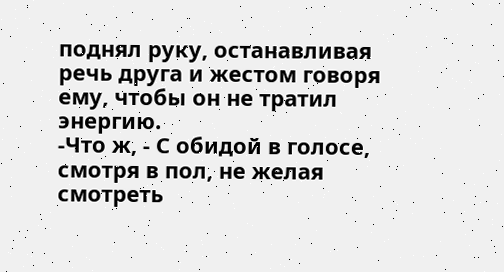поднял руку, останавливая речь друга и жестом говоря ему, чтобы он не тратил энергию.
-Что ж, - С обидой в голосе, смотря в пол, не желая смотреть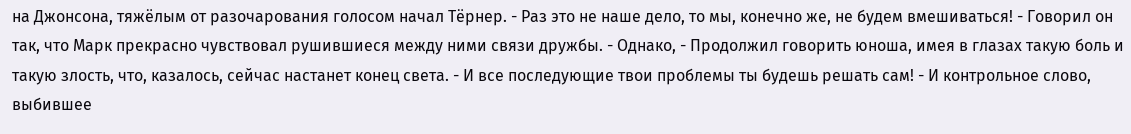на Джонсона, тяжёлым от разочарования голосом начал Тёрнер. - Раз это не наше дело, то мы, конечно же, не будем вмешиваться! - Говорил он так, что Марк прекрасно чувствовал рушившиеся между ними связи дружбы. - Однако, - Продолжил говорить юноша, имея в глазах такую боль и такую злость, что, казалось, сейчас настанет конец света. - И все последующие твои проблемы ты будешь решать сам! - И контрольное слово, выбившее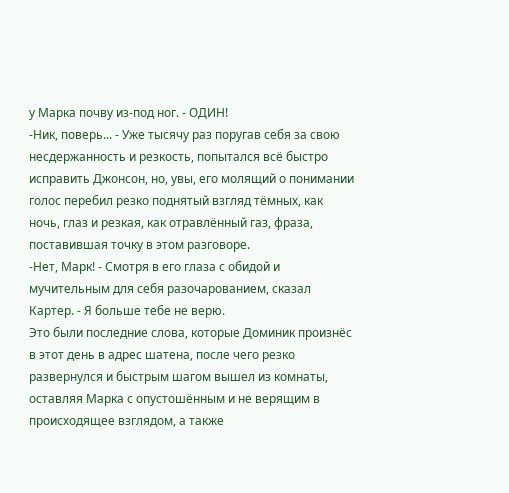у Марка почву из-под ног. - ОДИН!
-Ник, поверь... - Уже тысячу раз поругав себя за свою несдержанность и резкость, попытался всё быстро исправить Джонсон, но, увы, его молящий о понимании голос перебил резко поднятый взгляд тёмных, как ночь, глаз и резкая, как отравлённый газ, фраза, поставившая точку в этом разговоре.
-Нет, Марк! - Смотря в его глаза с обидой и мучительным для себя разочарованием, сказал Картер. - Я больше тебе не верю.
Это были последние слова, которые Доминик произнёс в этот день в адрес шатена, после чего резко развернулся и быстрым шагом вышел из комнаты, оставляя Марка с опустошённым и не верящим в происходящее взглядом, а также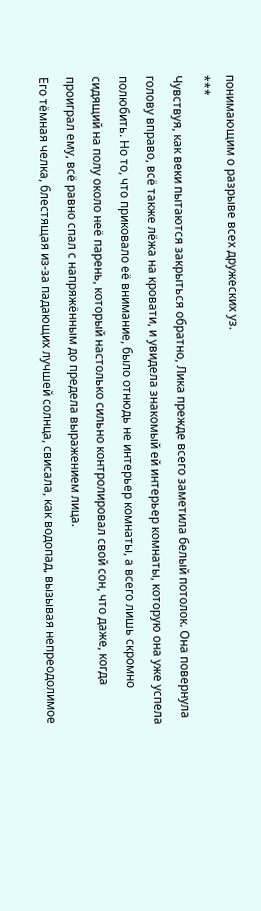понимающим о разрыве всех дружеских уз.
***
Чувствуя, как веки пытаются закрыться обратно, Лика прежде всего заметила белый потолок. Она повернула голову вправо, всё также лёжа на кровати, и увидела знакомый ей интерьер комнаты, которую она уже успела полюбить. Но то, что приковало её внимание, было отнюдь не интерьер комнаты, а всего лишь скромно сидящий на полу около неё парень, который настолько сильно контролировал свой сон, что даже, когда проиграл ему, всё равно спал с напряжённым до предела выражением лица.
Его тёмная челка, блестящая из-за падающих лучшей солнца, свисала, как водопад, вызывая непреодолимое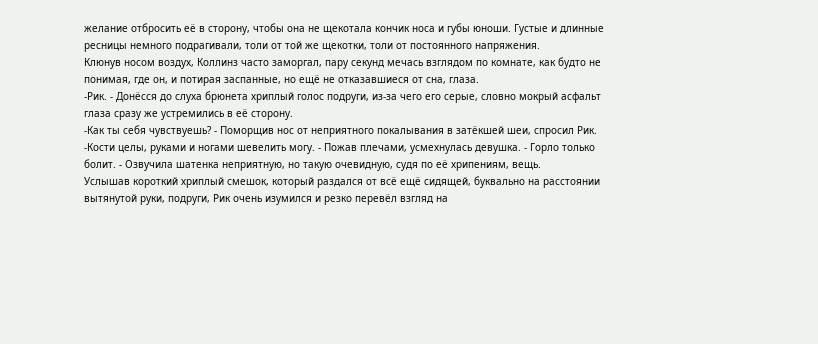желание отбросить её в сторону, чтобы она не щекотала кончик носа и губы юноши. Густые и длинные ресницы немного подрагивали, толи от той же щекотки, толи от постоянного напряжения.
Клюнув носом воздух, Коллинз часто заморгал, пару секунд мечась взглядом по комнате, как будто не понимая, где он, и потирая заспанные, но ещё не отказавшиеся от сна, глаза.
-Рик. - Донёсся до слуха брюнета хриплый голос подруги, из-за чего его серые, словно мокрый асфальт глаза сразу же устремились в её сторону.
-Как ты себя чувствуешь? - Поморщив нос от неприятного покалывания в затёкшей шеи, спросил Рик.
-Кости целы, руками и ногами шевелить могу. - Пожав плечами, усмехнулась девушка. - Горло только болит. - Озвучила шатенка неприятную, но такую очевидную, судя по её хрипениям, вещь.
Услышав короткий хриплый смешок, который раздался от всё ещё сидящей, буквально на расстоянии вытянутой руки, подруги, Рик очень изумился и резко перевёл взгляд на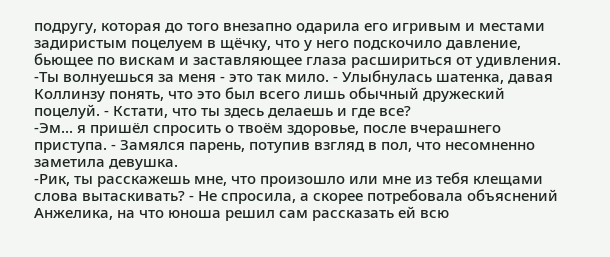подругу, которая до того внезапно одарила его игривым и местами задиристым поцелуем в щёчку, что у него подскочило давление, бьющее по вискам и заставляющее глаза расшириться от удивления.
-Ты волнуешься за меня - это так мило. - Улыбнулась шатенка, давая Коллинзу понять, что это был всего лишь обычный дружеский поцелуй. - Кстати, что ты здесь делаешь и где все?
-Эм... я пришёл спросить о твоём здоровье, после вчерашнего приступа. - Замялся парень, потупив взгляд в пол, что несомненно заметила девушка.
-Рик, ты расскажешь мне, что произошло или мне из тебя клещами слова вытаскивать? - Не спросила, а скорее потребовала объяснений Анжелика, на что юноша решил сам рассказать ей всю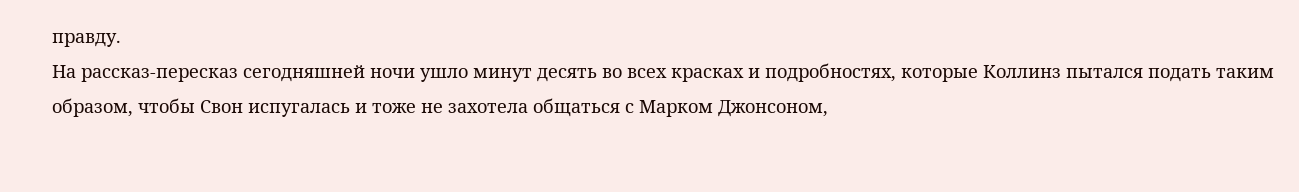правду.
На рассказ-пересказ сегодняшней ночи ушло минут десять во всех красках и подробностях, которые Коллинз пытался подать таким образом, чтобы Свон испугалась и тоже не захотела общаться с Марком Джонсоном,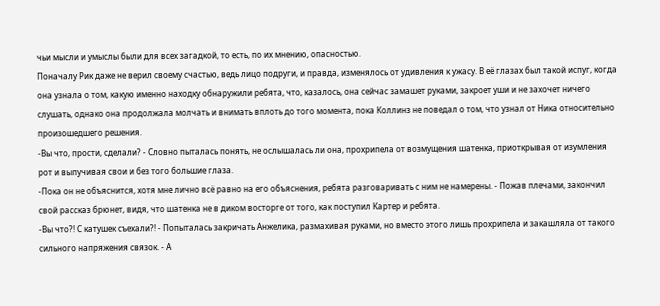чьи мысли и умыслы были для всех загадкой, то есть, по их мнению, опасностью.
Поначалу Рик даже не верил своему счастью, ведь лицо подруги, и правда, изменялось от удивления к ужасу. В её глазах был такой испуг, когда она узнала о том, какую именно находку обнаружили ребята, что, казалось, она сейчас замашет руками, закроет уши и не захочет ничего слушать, однако она продолжала молчать и внимать вплоть до того момента, пока Коллинз не поведал о том, что узнал от Ника относительно произошедшего решения.
-Вы что, прости, сделали? - Словно пыталась понять, не ослышалась ли она, прохрипела от возмущения шатенка, приоткрывая от изумления рот и выпучивая свои и без того большие глаза.
-Пока он не объяснится, хотя мне лично всё равно на его объяснения, ребята разговаривать с ним не намерены. - Пожав плечами, закончил свой рассказ брюнет, видя, что шатенка не в диком восторге от того, как поступил Картер и ребята.
-Вы что?! С катушек съехали?! - Попыталась закричать Анжелика, размахивая руками, но вместо этого лишь прохрипела и закашляла от такого сильного напряжения связок. - А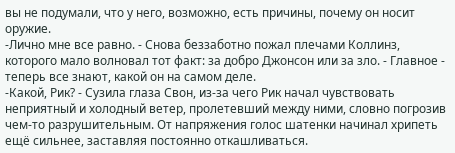вы не подумали, что у него, возможно, есть причины, почему он носит оружие.
-Лично мне все равно. - Снова беззаботно пожал плечами Коллинз, которого мало волновал тот факт: за добро Джонсон или за зло. - Главное - теперь все знают, какой он на самом деле.
-Какой, Рик? - Сузила глаза Свон, из-за чего Рик начал чувствовать неприятный и холодный ветер, пролетевший между ними, словно погрозив чем-то разрушительным. От напряжения голос шатенки начинал хрипеть ещё сильнее, заставляя постоянно откашливаться.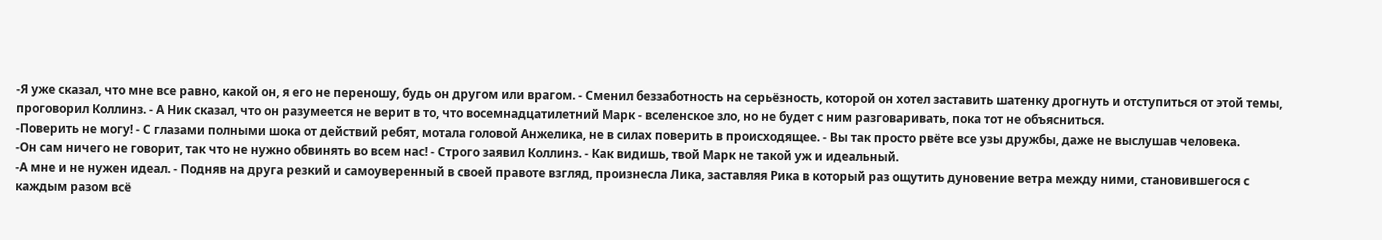-Я уже сказал, что мне все равно, какой он, я его не переношу, будь он другом или врагом. - Сменил беззаботность на серьёзность, которой он хотел заставить шатенку дрогнуть и отступиться от этой темы, проговорил Коллинз. - А Ник сказал, что он разумеется не верит в то, что восемнадцатилетний Марк - вселенское зло, но не будет с ним разговаривать, пока тот не объясниться.
-Поверить не могу! - С глазами полными шока от действий ребят, мотала головой Анжелика, не в силах поверить в происходящее. - Вы так просто рвёте все узы дружбы, даже не выслушав человека.
-Он сам ничего не говорит, так что не нужно обвинять во всем нас! - Строго заявил Коллинз. - Как видишь, твой Марк не такой уж и идеальный.
-А мне и не нужен идеал. - Подняв на друга резкий и самоуверенный в своей правоте взгляд, произнесла Лика, заставляя Рика в который раз ощутить дуновение ветра между ними, становившегося с каждым разом всё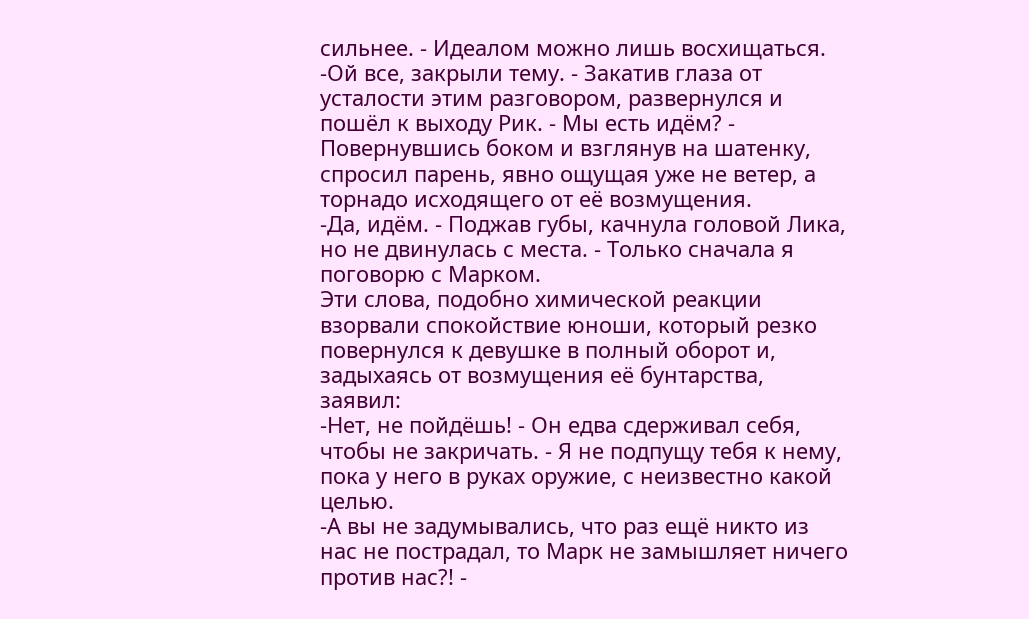сильнее. - Идеалом можно лишь восхищаться.
-Ой все, закрыли тему. - Закатив глаза от усталости этим разговором, развернулся и пошёл к выходу Рик. - Мы есть идём? - Повернувшись боком и взглянув на шатенку, спросил парень, явно ощущая уже не ветер, а торнадо исходящего от её возмущения.
-Да, идём. - Поджав губы, качнула головой Лика, но не двинулась с места. - Только сначала я поговорю с Марком.
Эти слова, подобно химической реакции взорвали спокойствие юноши, который резко повернулся к девушке в полный оборот и, задыхаясь от возмущения её бунтарства, заявил:
-Нет, не пойдёшь! - Он едва сдерживал себя, чтобы не закричать. - Я не подпущу тебя к нему, пока у него в руках оружие, с неизвестно какой целью.
-А вы не задумывались, что раз ещё никто из нас не пострадал, то Марк не замышляет ничего против нас?! -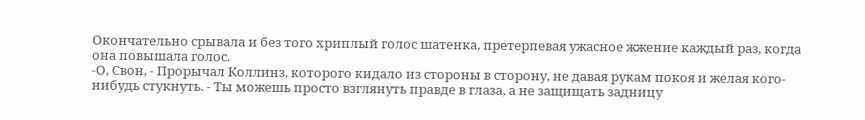Окончательно срывала и без того хриплый голос шатенка, претерпевая ужасное жжение каждый раз, когда она повышала голос.
-О, Свон, - Прорычал Коллинз, которого кидало из стороны в сторону, не давая рукам покоя и желая кого-нибудь стукнуть. - Ты можешь просто взглянуть правде в глаза, а не защищать задницу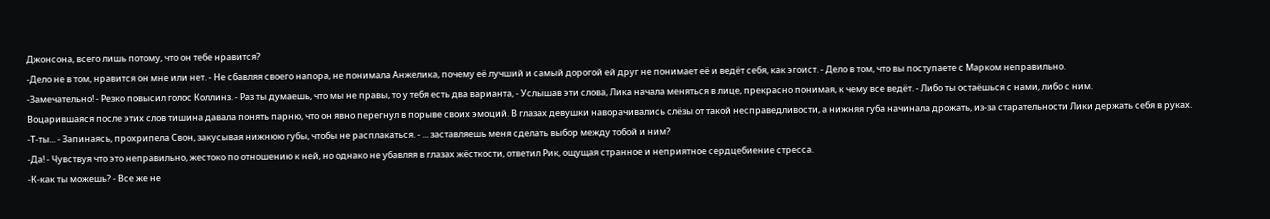Джонсона, всего лишь потому, что он тебе нравится?
-Дело не в том, нравится он мне или нет. - Не сбавляя своего напора, не понимала Анжелика, почему её лучший и самый дорогой ей друг не понимает её и ведёт себя, как эгоист. - Дело в том, что вы поступаете с Марком неправильно.
-Замечательно! - Резко повысил голос Коллинз. - Раз ты думаешь, что мы не правы, то у тебя есть два варианта, - Услышав эти слова, Лика начала меняться в лице, прекрасно понимая, к чему все ведёт. - Либо ты остаёшься с нами, либо с ним.
Воцарившаяся после этих слов тишина давала понять парню, что он явно перегнул в порыве своих эмоций. В глазах девушки наворачивались слёзы от такой несправедливости, а нижняя губа начинала дрожать, из-за старательности Лики держать себя в руках.
-Т-ты... - Запинаясь, прохрипела Свон, закусывая нижнюю губы, чтобы не расплакаться. - ... заставляешь меня сделать выбор между тобой и ним?
-Да! - Чувствуя что это неправильно, жестоко по отношению к ней, но однако не убавляя в глазах жёсткости, ответил Рик, ощущая странное и неприятное сердцебиение стресса.
-К-как ты можешь? - Все же не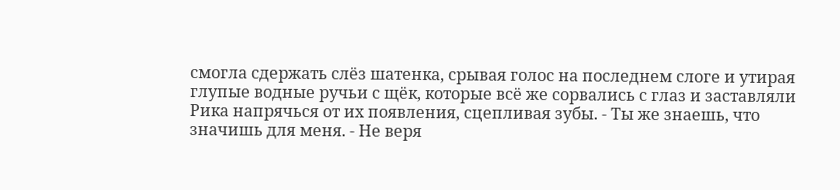смогла сдержать слёз шатенка, срывая голос на последнем слоге и утирая глупые водные ручьи с щёк, которые всё же сорвались с глаз и заставляли Рика напрячься от их появления, сцепливая зубы. - Ты же знаешь, что значишь для меня. - Не веря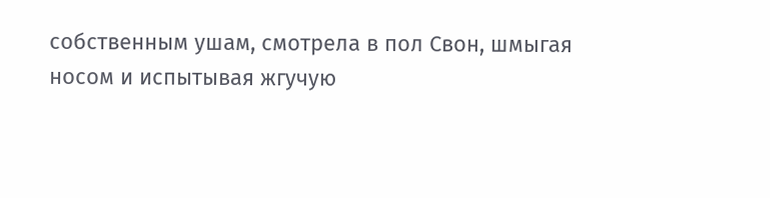собственным ушам, смотрела в пол Свон, шмыгая носом и испытывая жгучую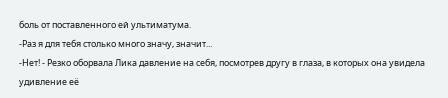боль от поставленного ей ультиматума.
-Раз я для тебя столько много значу, значит...
-Нет! - Резко оборвала Лика давление на себя, посмотрев другу в глаза, в которых она увидела удивление её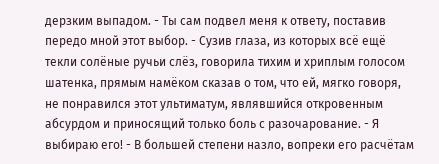дерзким выпадом. - Ты сам подвел меня к ответу, поставив передо мной этот выбор. - Сузив глаза, из которых всё ещё текли солёные ручьи слёз, говорила тихим и хриплым голосом шатенка, прямым намёком сказав о том, что ей, мягко говоря, не понравился этот ультиматум, являвшийся откровенным абсурдом и приносящий только боль с разочарование. - Я выбираю его! - В большей степени назло, вопреки его расчётам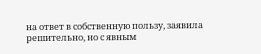на ответ в собственную пользу, заявила решительно, но с явным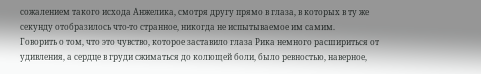сожалением такого исхода Анжелика, смотря другу прямо в глаза, в которых в ту же секунду отобразилось что-то странное, никогда не испытываемое им самим.
Говорить о том, что это чувство, которое заставило глаза Рика немного расшириться от удивления, а сердце в груди сжиматься до колющей боли, было ревностью, наверное,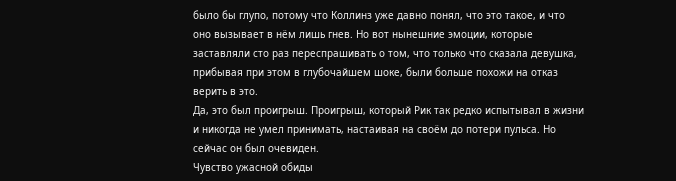было бы глупо, потому что Коллинз уже давно понял, что это такое, и что оно вызывает в нём лишь гнев. Но вот нынешние эмоции, которые заставляли сто раз переспрашивать о том, что только что сказала девушка, прибывая при этом в глубочайшем шоке, были больше похожи на отказ верить в это.
Да, это был проигрыш. Проигрыш, который Рик так редко испытывал в жизни и никогда не умел принимать, настаивая на своём до потери пульса. Но сейчас он был очевиден.
Чувство ужасной обиды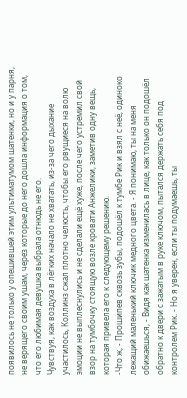появилось не только у опешившей этим ультиматумом шатенки, но и у парня, не верящего своим ушам, через которые до него дошла информация о том, что его любимая девушка выбрала отнюдь не его.
Чувствуя, как воздуха в лёгких начало не хватать, из-за чего дыхание участилось, Коллинз сжал плотно челюсть, чтобы его рвущиеся на волю эмоции не выплеснулись и не сделали ещё хуже, после чего устремил свой взор на тумбочку стоящую возле кровати Анжелики, заметив одну вещь, которая привела его к следующему решению.
-Что ж, - Прошипев сквозь зубы, подошёл к тумбе Рик и взял с неё, одиноко лежащий маленький ключик медного цвета. - Я понимаю, ты на меня обижаешься, - Видя как шатенка изменилась в лице, как только он подошёл обратно к двери с зажатым в руке ключом, пытался держать себя под контролем Рик. - Но я уверен, если ты подумаешь, ты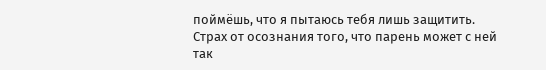поймёшь, что я пытаюсь тебя лишь защитить.
Страх от осознания того, что парень может с ней так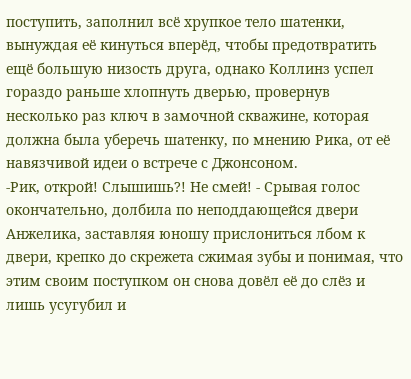поступить, заполнил всё хрупкое тело шатенки, вынуждая её кинуться вперёд, чтобы предотвратить ещё большую низость друга, однако Коллинз успел гораздо раньше хлопнуть дверью, провернув несколько раз ключ в замочной скважине, которая должна была уберечь шатенку, по мнению Рика, от её навязчивой идеи о встрече с Джонсоном.
-Рик, открой! Слышишь?! Не смей! - Срывая голос окончательно, долбила по неподдающейся двери Анжелика, заставляя юношу прислониться лбом к двери, крепко до скрежета сжимая зубы и понимая, что этим своим поступком он снова довёл её до слёз и лишь усугубил и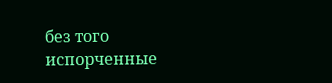без того испорченные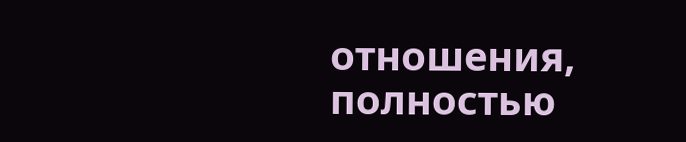отношения, полностью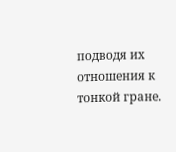подводя их отношения к тонкой гране.